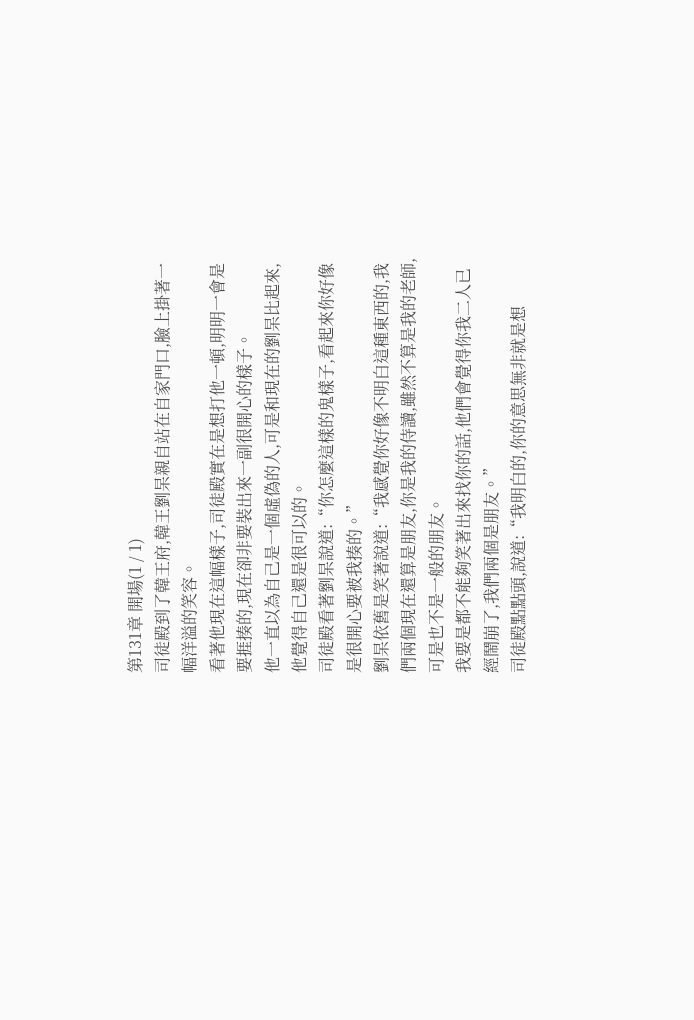第131章 開場(1 / 1)
司徒殿到了韓王府,韓王劉杲親自站在自家門口,臉上掛著一幅洋溢的笑容。
看著他現在這幅樣子,司徒殿實在是想打他一頓,明明一會是要捱揍的,現在卻非要裝出來一副很開心的樣子。
他一直以為自己是一個虛偽的人,可是和現在的劉杲比起來,他覺得自己還是很可以的。
司徒殿看著劉杲說道:“你怎麼這樣的鬼樣子,看起來你好像是很開心要被我揍的。”
劉杲依舊是笑著說道:“我感覺你好像不明白這種東西的,我們兩個現在還算是朋友,你是我的侍讀,雖然不算是我的老師,可是也不是一般的朋友。
我要是都不能夠笑著出來找你的話,他們會覺得你我二人已經鬧崩了,我們兩個是朋友。”
司徒殿點點頭,說道:“我明白的,你的意思無非就是想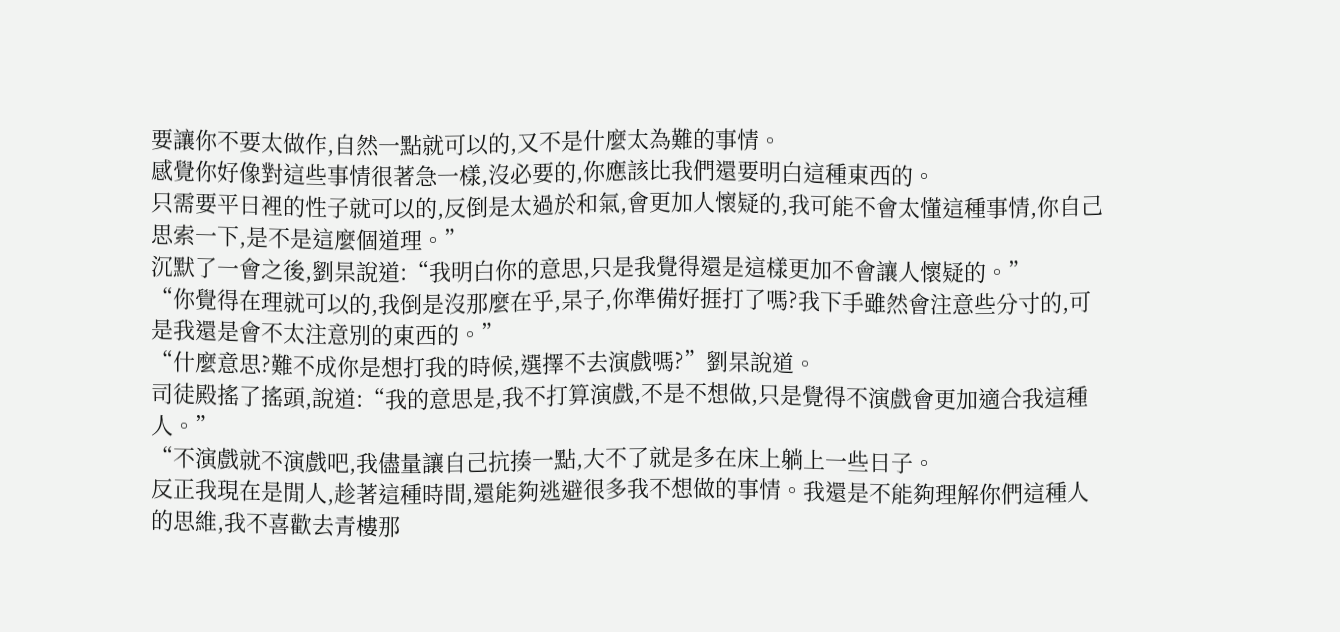要讓你不要太做作,自然一點就可以的,又不是什麼太為難的事情。
感覺你好像對這些事情很著急一樣,沒必要的,你應該比我們還要明白這種東西的。
只需要平日裡的性子就可以的,反倒是太過於和氣,會更加人懷疑的,我可能不會太懂這種事情,你自己思索一下,是不是這麼個道理。”
沉默了一會之後,劉杲說道:“我明白你的意思,只是我覺得還是這樣更加不會讓人懷疑的。”
“你覺得在理就可以的,我倒是沒那麼在乎,杲子,你準備好捱打了嗎?我下手雖然會注意些分寸的,可是我還是會不太注意別的東西的。”
“什麼意思?難不成你是想打我的時候,選擇不去演戲嗎?”劉杲說道。
司徒殿搖了搖頭,說道:“我的意思是,我不打算演戲,不是不想做,只是覺得不演戲會更加適合我這種人。”
“不演戲就不演戲吧,我儘量讓自己抗揍一點,大不了就是多在床上躺上一些日子。
反正我現在是閒人,趁著這種時間,還能夠逃避很多我不想做的事情。我還是不能夠理解你們這種人的思維,我不喜歡去青樓那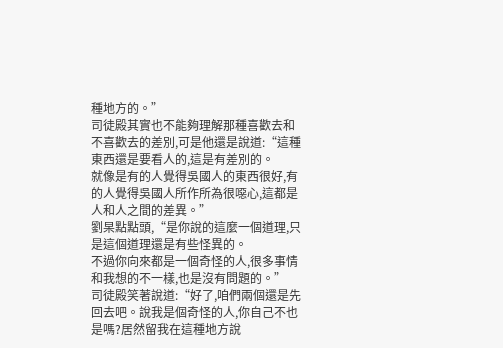種地方的。”
司徒殿其實也不能夠理解那種喜歡去和不喜歡去的差別,可是他還是說道:“這種東西還是要看人的,這是有差別的。
就像是有的人覺得吳國人的東西很好,有的人覺得吳國人所作所為很噁心,這都是人和人之間的差異。”
劉杲點點頭,“是你說的這麼一個道理,只是這個道理還是有些怪異的。
不過你向來都是一個奇怪的人,很多事情和我想的不一樣,也是沒有問題的。”
司徒殿笑著說道:“好了,咱們兩個還是先回去吧。說我是個奇怪的人,你自己不也是嗎?居然留我在這種地方說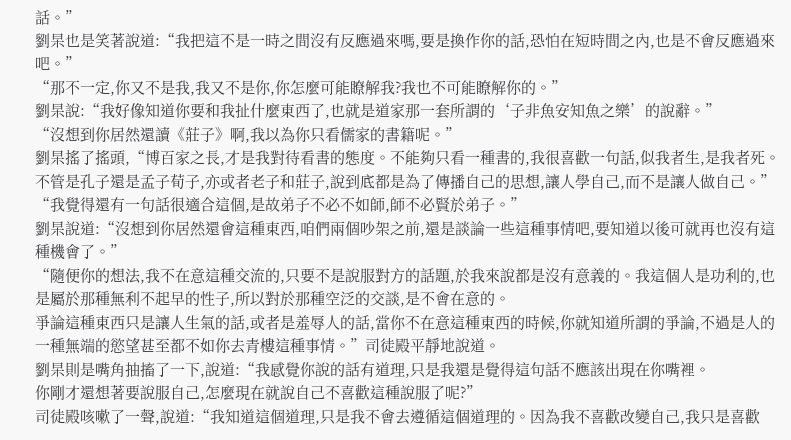話。”
劉杲也是笑著說道:“我把這不是一時之間沒有反應過來嗎,要是換作你的話,恐怕在短時間之內,也是不會反應過來吧。”
“那不一定,你又不是我,我又不是你,你怎麼可能瞭解我?我也不可能瞭解你的。”
劉杲說:“我好像知道你要和我扯什麼東西了,也就是道家那一套所謂的‘子非魚安知魚之樂’的說辭。”
“沒想到你居然還讀《莊子》啊,我以為你只看儒家的書籍呢。”
劉杲搖了搖頭,“博百家之長,才是我對待看書的態度。不能夠只看一種書的,我很喜歡一句話,似我者生,是我者死。
不管是孔子還是孟子荀子,亦或者老子和莊子,說到底都是為了傳播自己的思想,讓人學自己,而不是讓人做自己。”
“我覺得還有一句話很適合這個,是故弟子不必不如師,師不必賢於弟子。”
劉杲說道:“沒想到你居然還會這種東西,咱們兩個吵架之前,還是談論一些這種事情吧,要知道以後可就再也沒有這種機會了。”
“隨便你的想法,我不在意這種交流的,只要不是說服對方的話題,於我來說都是沒有意義的。我這個人是功利的,也是屬於那種無利不起早的性子,所以對於那種空泛的交談,是不會在意的。
爭論這種東西只是讓人生氣的話,或者是羞辱人的話,當你不在意這種東西的時候,你就知道所謂的爭論,不過是人的一種無端的慾望甚至都不如你去青樓這種事情。”司徒殿平靜地說道。
劉杲則是嘴角抽搐了一下,說道:“我感覺你說的話有道理,只是我還是覺得這句話不應該出現在你嘴裡。
你剛才還想著要說服自己,怎麼現在就說自己不喜歡這種說服了呢?”
司徒殿咳嗽了一聲,說道:“我知道這個道理,只是我不會去遵循這個道理的。因為我不喜歡改變自己,我只是喜歡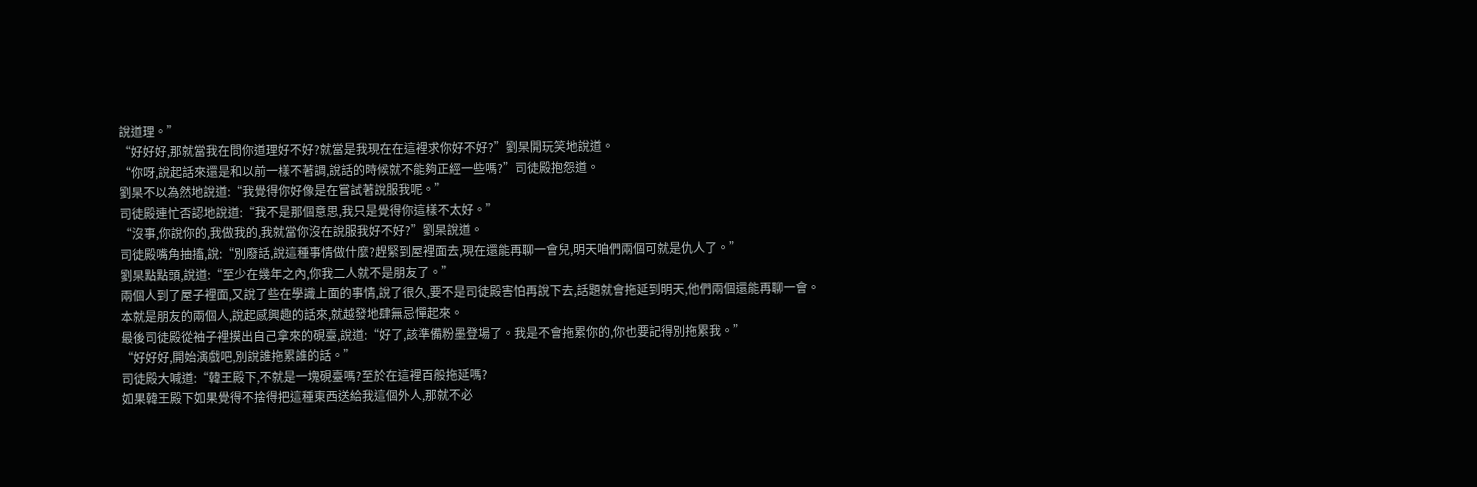說道理。”
“好好好,那就當我在問你道理好不好?就當是我現在在這裡求你好不好?”劉杲開玩笑地說道。
“你呀,說起話來還是和以前一樣不著調,說話的時候就不能夠正經一些嗎?”司徒殿抱怨道。
劉杲不以為然地說道:“我覺得你好像是在嘗試著說服我呢。”
司徒殿連忙否認地說道:“我不是那個意思,我只是覺得你這樣不太好。”
“沒事,你說你的,我做我的,我就當你沒在說服我好不好?”劉杲說道。
司徒殿嘴角抽搐,說:“別廢話,說這種事情做什麼?趕緊到屋裡面去,現在還能再聊一會兒,明天咱們兩個可就是仇人了。”
劉杲點點頭,說道:“至少在幾年之內,你我二人就不是朋友了。”
兩個人到了屋子裡面,又說了些在學識上面的事情,說了很久,要不是司徒殿害怕再說下去,話題就會拖延到明天,他們兩個還能再聊一會。
本就是朋友的兩個人,說起感興趣的話來,就越發地肆無忌憚起來。
最後司徒殿從袖子裡摸出自己拿來的硯臺,說道:“好了,該準備粉墨登場了。我是不會拖累你的,你也要記得別拖累我。”
“好好好,開始演戲吧,別說誰拖累誰的話。”
司徒殿大喊道:“韓王殿下,不就是一塊硯臺嗎?至於在這裡百般拖延嗎?
如果韓王殿下如果覺得不捨得把這種東西送給我這個外人,那就不必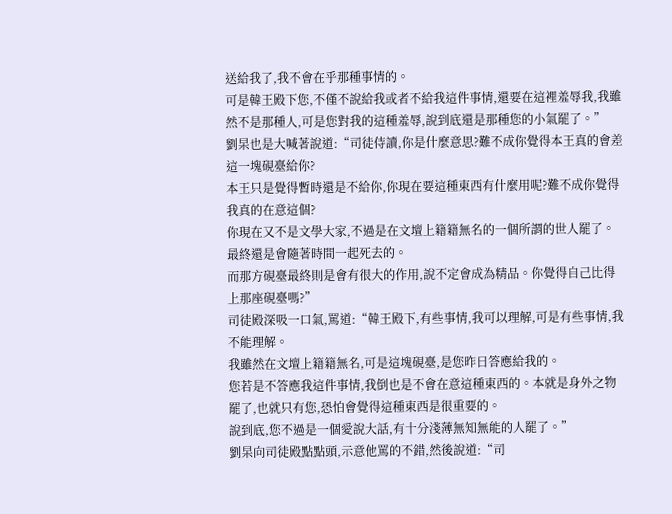送給我了,我不會在乎那種事情的。
可是韓王殿下您,不僅不說給我或者不給我這件事情,還要在這裡羞辱我,我雖然不是那種人,可是您對我的這種羞辱,說到底還是那種您的小氣罷了。”
劉杲也是大喊著說道:“司徒侍讀,你是什麼意思?難不成你覺得本王真的會差這一塊硯臺給你?
本王只是覺得暫時還是不給你,你現在要這種東西有什麼用呢?難不成你覺得我真的在意這個?
你現在又不是文學大家,不過是在文壇上籍籍無名的一個所謂的世人罷了。最終還是會隨著時間一起死去的。
而那方硯臺最終則是會有很大的作用,說不定會成為精品。你覺得自己比得上那座硯臺嗎?”
司徒殿深吸一口氣,罵道:“韓王殿下,有些事情,我可以理解,可是有些事情,我不能理解。
我雖然在文壇上籍籍無名,可是這塊硯臺,是您昨日答應給我的。
您若是不答應我這件事情,我倒也是不會在意這種東西的。本就是身外之物罷了,也就只有您,恐怕會覺得這種東西是很重要的。
說到底,您不過是一個愛說大話,有十分淺薄無知無能的人罷了。”
劉杲向司徒殿點點頭,示意他罵的不錯,然後說道:“司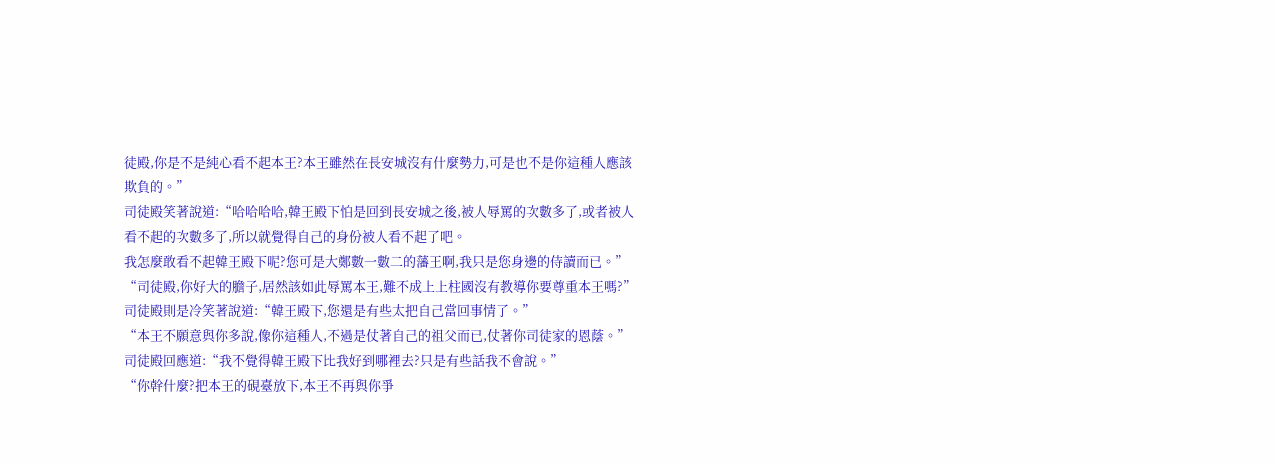徒殿,你是不是純心看不起本王?本王雖然在長安城沒有什麼勢力,可是也不是你這種人應該欺負的。”
司徒殿笑著說道:“哈哈哈哈,韓王殿下怕是回到長安城之後,被人辱罵的次數多了,或者被人看不起的次數多了,所以就覺得自己的身份被人看不起了吧。
我怎麼敢看不起韓王殿下呢?您可是大鄭數一數二的藩王啊,我只是您身邊的侍讀而已。”
“司徒殿,你好大的膽子,居然該如此辱罵本王,難不成上上柱國沒有教導你要尊重本王嗎?”
司徒殿則是冷笑著說道:“韓王殿下,您還是有些太把自己當回事情了。”
“本王不願意與你多說,像你這種人,不過是仗著自己的祖父而已,仗著你司徒家的恩蔭。”
司徒殿回應道:“我不覺得韓王殿下比我好到哪裡去?只是有些話我不會說。”
“你幹什麼?把本王的硯臺放下,本王不再與你爭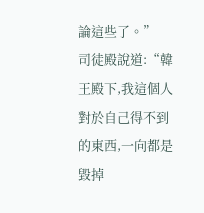論這些了。”
司徒殿說道:“韓王殿下,我這個人對於自己得不到的東西,一向都是毀掉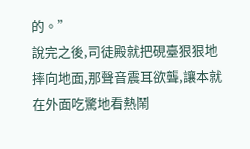的。”
說完之後,司徒殿就把硯臺狠狠地摔向地面,那聲音震耳欲聾,讓本就在外面吃驚地看熱鬧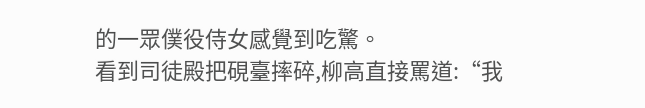的一眾僕役侍女感覺到吃驚。
看到司徒殿把硯臺摔碎,柳高直接罵道:“我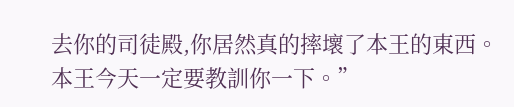去你的司徒殿,你居然真的摔壞了本王的東西。
本王今天一定要教訓你一下。”